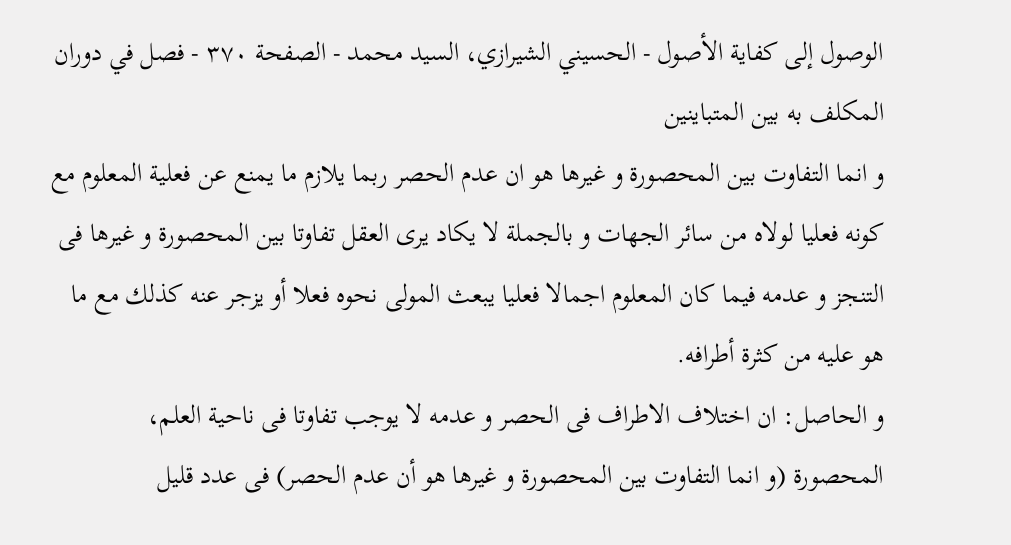الوصول إلى كفاية الأصول - الحسيني الشيرازي، السيد محمد - الصفحة ٣٧٠ - فصل في دوران المكلف به بين المتباينين
و انما التفاوت بين المحصورة و غيرها هو ان عدم الحصر ربما يلازم ما يمنع عن فعلية المعلوم مع كونه فعليا لولاه من سائر الجهات و بالجملة لا يكاد يرى العقل تفاوتا بين المحصورة و غيرها فى التنجز و عدمه فيما كان المعلوم اجمالا فعليا يبعث المولى نحوه فعلا أو يزجر عنه كذلك مع ما هو عليه من كثرة أطرافه.
و الحاصل: ان اختلاف الاطراف فى الحصر و عدمه لا يوجب تفاوتا فى ناحية العلم،
المحصورة (و انما التفاوت بين المحصورة و غيرها هو أن عدم الحصر) فى عدد قليل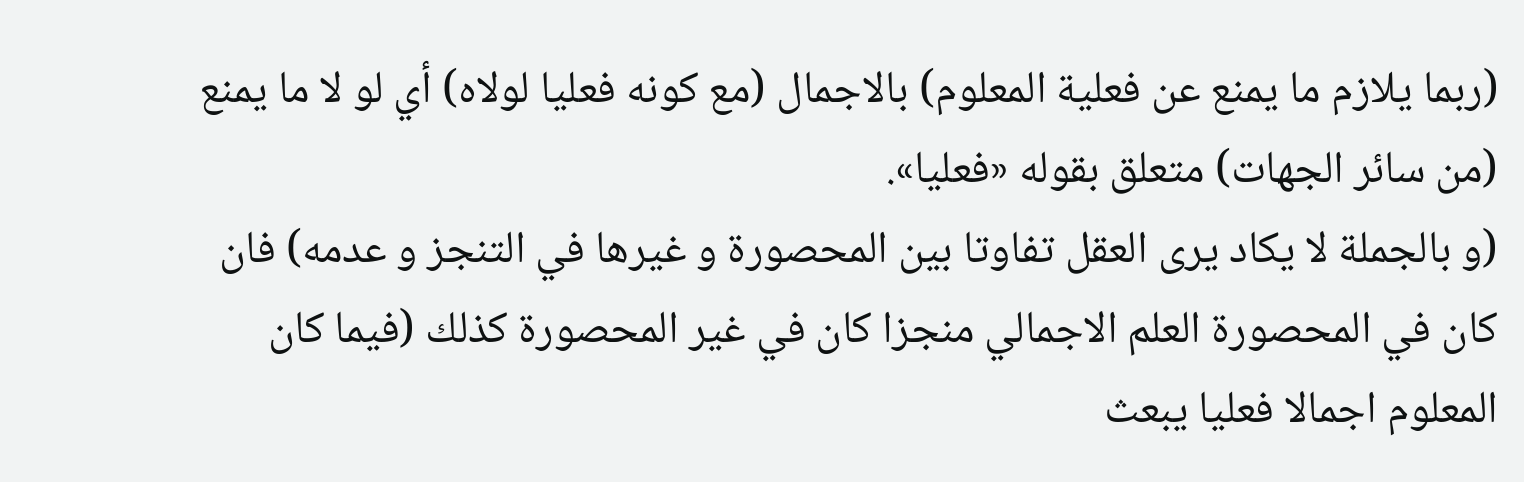(ربما يلازم ما يمنع عن فعلية المعلوم) بالاجمال (مع كونه فعليا لولاه) أي لو لا ما يمنع (من سائر الجهات) متعلق بقوله «فعليا».
(و بالجملة لا يكاد يرى العقل تفاوتا بين المحصورة و غيرها في التنجز و عدمه) فان كان في المحصورة العلم الاجمالي منجزا كان في غير المحصورة كذلك (فيما كان المعلوم اجمالا فعليا يبعث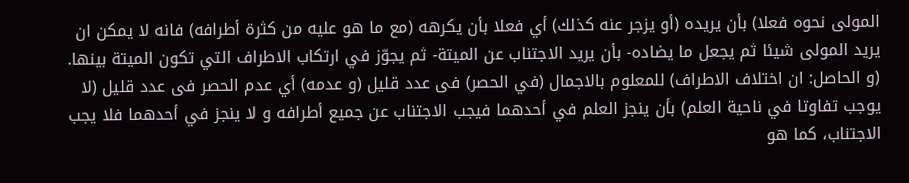المولى نحوه فعلا) بأن يريده (أو يزجر عنه كذلك) أي فعلا بأن يكرهه (مع ما هو عليه من كثرة أطرافه) فانه لا يمكن ان يريد المولى شيئا ثم يجعل ما يضاده- بأن يريد الاجتناب عن الميتة- ثم يجوّز في ارتكاب الاطراف التي تكون الميتة بينها.
(و الحاصل: ان اختلاف الاطراف) للمعلوم بالاجمال (في الحصر) فى عدد قليل (و عدمه) أي عدم الحصر فى عدد قليل (لا يوجب تفاوتا في ناحية العلم) بأن ينجز العلم في أحدهما فيجب الاجتناب عن جميع أطرافه و لا ينجز في أحدهما فلا يجب الاجتناب، كما هو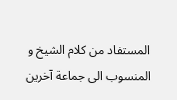المستفاد من كلام الشيخ و المنسوب الى جماعة آخرين